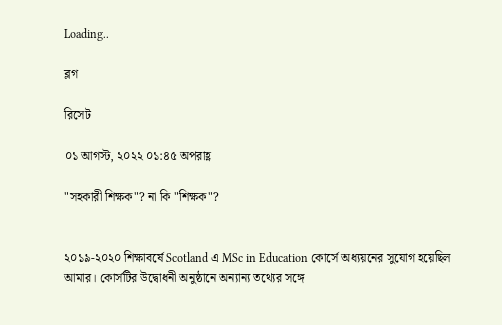Loading..

ব্লগ

রিসেট

০১ আগস্ট, ২০২২ ০১:৪৫ অপরাহ্ণ

"সহকারী শিক্ষক"? না কি "শিক্ষক"?


২০১৯-২০২০ শিক্ষাবর্ষে Scotland এ MSc in Education কোর্সে অধ্যয়নের সুযোগ হয়েছিল আমার। কোর্সটির উদ্বোধনী অনুষ্ঠানে অন্যান্য তথ্যের সঙ্গে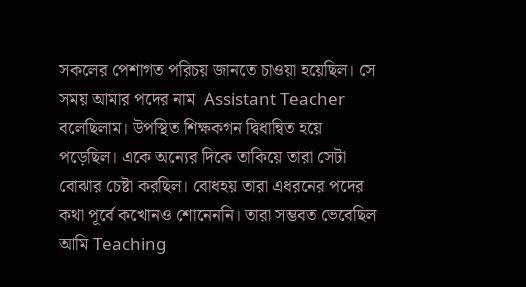সকলের পেশাগত পরিচয় জানতে চাওয়া হয়েছিল। সে সময় আমার পদের নাম  Assistant Teacher বলেছিলাম। উপস্থিত শিক্ষকগন দ্বিধান্বিত হয়ে পড়েছিল। একে অন্যের দিকে তাকিয়ে তারা সেটা বোঝার চেষ্টা করছিল। বোধহয় তারা এধরনের পদের কথা পূর্বে কখোনও শোনেননি। তারা সম্ভবত ভেবেছিল আমি Teaching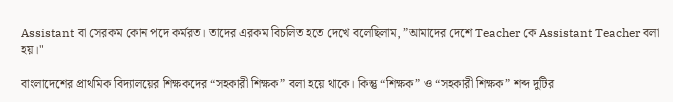Assistant বা সেরকম কোন পদে কর্মরত। তাদের এরকম বিচলিত হতে দেখে বলেছিলাম, ”আমাদের দেশে Teacher কে Assistant Teacher বলা হয়।"

বাংলাদেশের প্রাথমিক বিদ্যালয়ের শিক্ষকদের “সহকারী শিক্ষক” বলা হয়ে থাকে। কিন্তু “শিক্ষক” ও “সহকারী শিক্ষক” শব্দ দুটির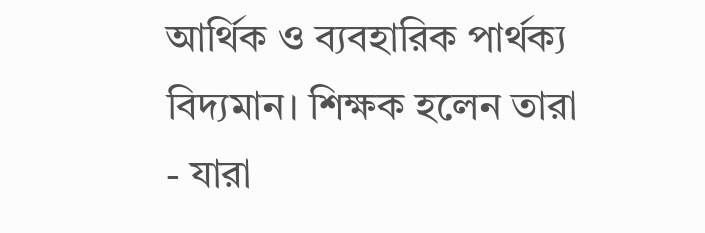আর্থিক ও ব্যবহারিক পার্থক্য বিদ্যমান। শিক্ষক হলেন তারা - যারা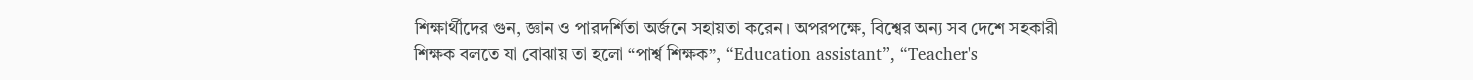শিক্ষার্থীদের গুন, জ্ঞান ও পারদর্শিতা অর্জনে সহায়তা করেন। অপরপক্ষে, বিশ্বের অন্য সব দেশে সহকারী শিক্ষক বলতে যা বোঝায় তা হলো “পার্শ্ব শিক্ষক”, “Education assistant”, “Teacher's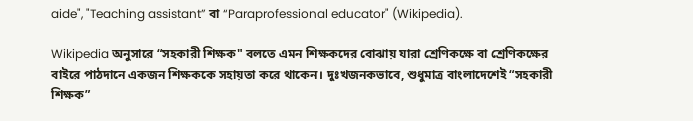aide", "Teaching assistant” বা “Paraprofessional educator" (Wikipedia).

Wikipedia অনুসারে “সহকারী শিক্ষক" বলতে এমন শিক্ষকদের বোঝায় যারা শ্রেণিকক্ষে বা শ্রেণিকক্ষের বাইরে পাঠদানে একজন শিক্ষককে সহায়তা করে থাকেন। দুঃখজনকভাবে, শুধুমাত্র বাংলাদেশেই “সহকারী শিক্ষক”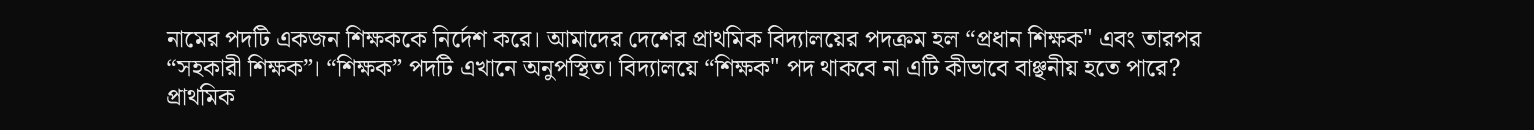নামের পদটি একজন শিক্ষককে নির্দেশ করে। আমাদের দেশের প্রাথমিক বিদ্যালয়ের পদক্রম হল “প্রধান শিক্ষক" এবং তারপর “সহকারী শিক্ষক”। “শিক্ষক” পদটি এখানে অনুপস্থিত। বিদ্যালয়ে “শিক্ষক" পদ থাকবে না এটি কীভাবে বাঞ্ছনীয় হতে পারে? প্রাথমিক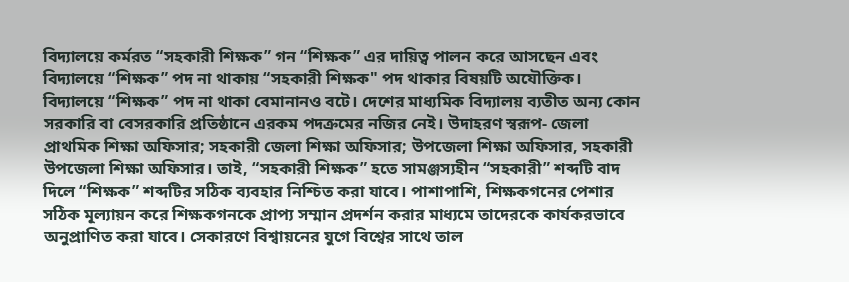বিদ্যালয়ে কর্মরত “সহকারী শিক্ষক” গন “শিক্ষক” এর দায়িত্ব পালন করে আসছেন এবং বিদ্যালয়ে “শিক্ষক” পদ না থাকায় “সহকারী শিক্ষক" পদ থাকার বিষয়টি অযৌক্তিক। বিদ্যালয়ে “শিক্ষক” পদ না থাকা বেমানানও বটে। দেশের মাধ্যমিক বিদ্যালয় ব্যতীত অন্য কোন সরকারি বা বেসরকারি প্রতিষ্ঠানে এরকম পদক্রমের নজির নেই। উদাহরণ স্বরূপ- জেলা প্রাথমিক শিক্ষা অফিসার; সহকারী জেলা শিক্ষা অফিসার; উপজেলা শিক্ষা অফিসার, সহকারী উপজেলা শিক্ষা অফিসার। তাই, “সহকারী শিক্ষক” হতে সামঞ্জস্যহীন “সহকারী” শব্দটি বাদ দিলে “শিক্ষক” শব্দটির সঠিক ব্যবহার নিশ্চিত করা যাবে। পাশাপাশি, শিক্ষকগনের পেশার সঠিক মূল্যায়ন করে শিক্ষকগনকে প্রাপ্য সম্মান প্রদর্শন করার মাধ্যমে তাদেরকে কার্যকরভাবে অনুপ্রাণিত করা যাবে। সেকারণে বিশ্বায়নের যুগে বিশ্বের সাথে তাল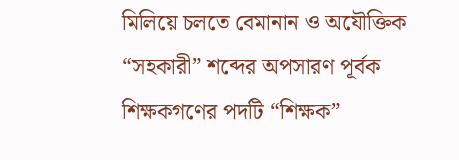মিলিয়ে চলতে বেমানান ও অযৌক্তিক “সহকারী” শব্দের অপসারণ পূর্বক শিক্ষকগণের পদটি “শিক্ষক”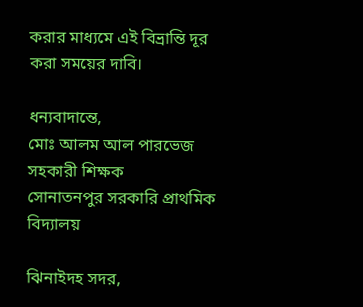করার মাধ্যমে এই বিভ্রান্তি দূর করা সময়ের দাবি।

ধন্যবাদান্তে,
মোঃ আলম আল পারভেজ
সহকারী শিক্ষক
সোনাতনপুর সরকারি প্রাথমিক বিদ্যালয়

ঝিনাইদহ সদর,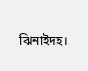ঝিনাইদহ।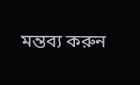মন্তব্য করুন